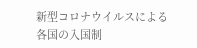新型コロナウイルスによる各国の入国制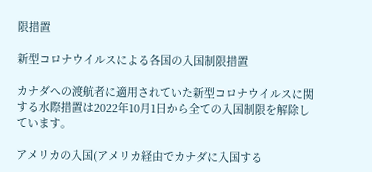限措置

新型コロナウイルスによる各国の入国制限措置

カナダへの渡航者に適用されていた新型コロナウイルスに関する水際措置は2022年10月1日から全ての入国制限を解除しています。

アメリカの入国(アメリカ経由でカナダに入国する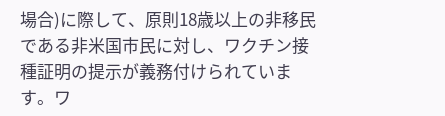場合)に際して、原則18歳以上の非移民である非米国市民に対し、ワクチン接種証明の提示が義務付けられています。ワ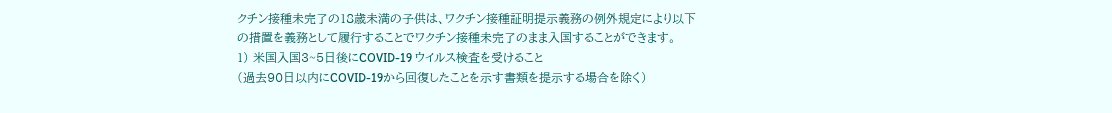クチン接種未完了の18歳未満の子供は、ワクチン接種証明提示義務の例外規定により以下の措置を義務として履行することでワクチン接種未完了のまま入国することができます。
1) 米国入国3~5日後にCOVID-19 ウイルス検査を受けること
(過去90日以内にCOVID-19から回復したことを示す書類を提示する場合を除く)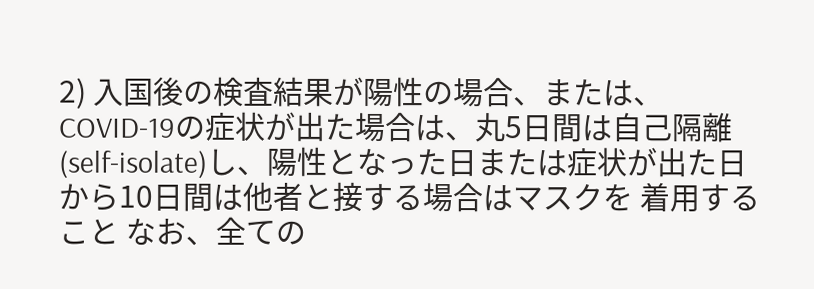2) 入国後の検査結果が陽性の場合、または、COVID-19の症状が出た場合は、丸5日間は自己隔離(self-isolate)し、陽性となった日または症状が出た日から10日間は他者と接する場合はマスクを 着用すること なお、全ての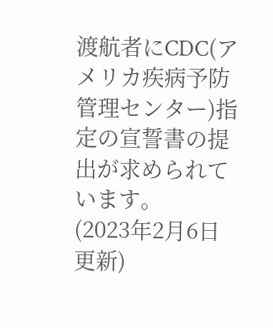渡航者にCDC(アメリカ疾病予防管理センター)指定の宣誓書の提出が求められています。
(2023年2月6日更新)